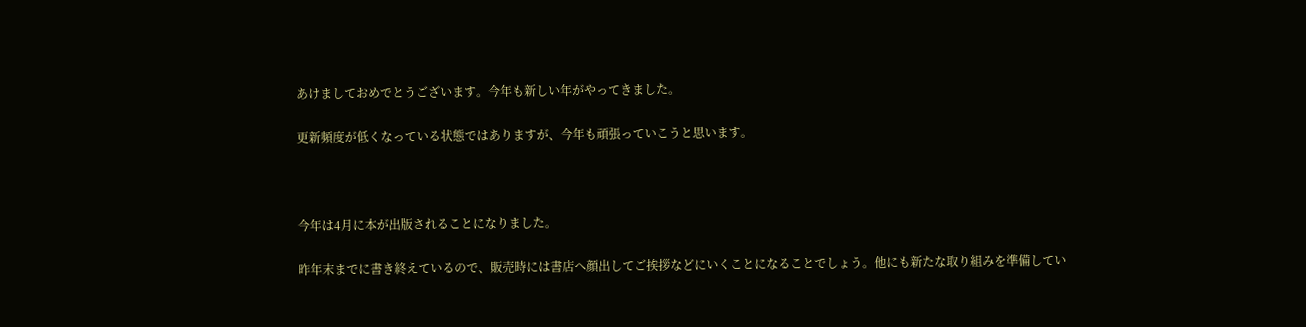あけましておめでとうございます。今年も新しい年がやってきました。

更新頻度が低くなっている状態ではありますが、今年も頑張っていこうと思います。



今年は4月に本が出版されることになりました。

昨年末までに書き終えているので、販売時には書店へ顔出してご挨拶などにいくことになることでしょう。他にも新たな取り組みを準備してい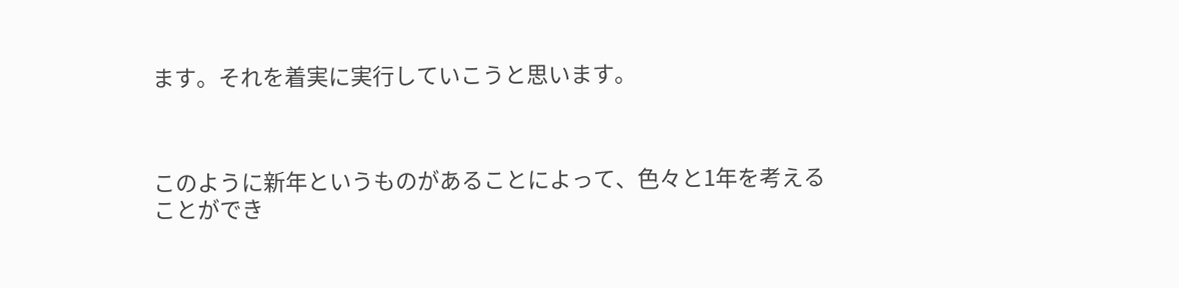ます。それを着実に実行していこうと思います。



このように新年というものがあることによって、色々と1年を考えることができ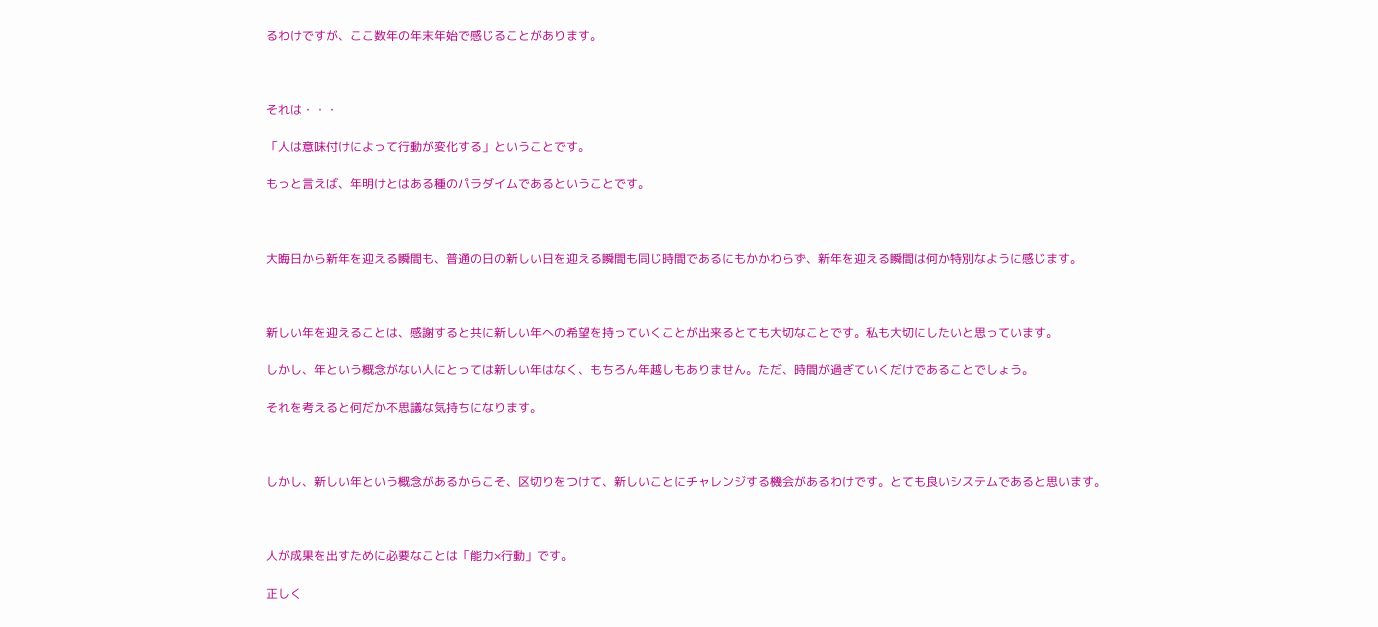るわけですが、ここ数年の年末年始で感じることがあります。



それは・・・

「人は意味付けによって行動が変化する」ということです。

もっと言えば、年明けとはある種のパラダイムであるということです。



大晦日から新年を迎える瞬間も、普通の日の新しい日を迎える瞬間も同じ時間であるにもかかわらず、新年を迎える瞬間は何か特別なように感じます。



新しい年を迎えることは、感謝すると共に新しい年への希望を持っていくことが出来るとても大切なことです。私も大切にしたいと思っています。

しかし、年という概念がない人にとっては新しい年はなく、もちろん年越しもありません。ただ、時間が過ぎていくだけであることでしょう。

それを考えると何だか不思議な気持ちになります。



しかし、新しい年という概念があるからこそ、区切りをつけて、新しいことにチャレンジする機会があるわけです。とても良いシステムであると思います。



人が成果を出すために必要なことは「能力×行動」です。

正しく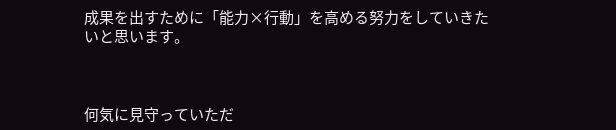成果を出すために「能力×行動」を高める努力をしていきたいと思います。



何気に見守っていただ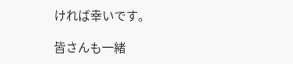ければ幸いです。

皆さんも一緒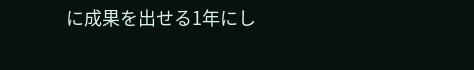に成果を出せる1年にし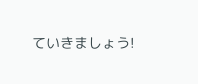ていきましょう!